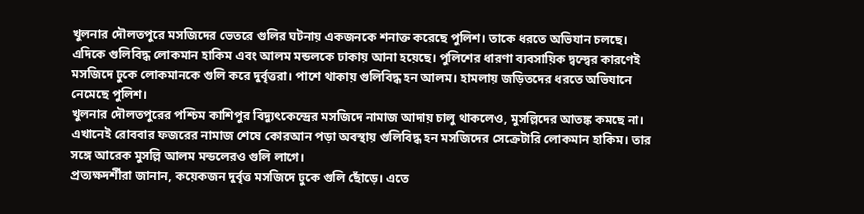খুলনার দৌলতপুরে মসজিদের ভেতরে গুলির ঘটনায় একজনকে শনাক্ত করেছে পুলিশ। তাকে ধরতে অভিযান চলছে। এদিকে গুলিবিদ্ধ লোকমান হাকিম এবং আলম মন্ডলকে ঢাকায় আনা হয়েছে। পুলিশের ধারণা ব্যবসায়িক দ্বন্দ্বের কারণেই মসজিদে ঢুকে লোকমানকে গুলি করে দুর্বৃত্তরা। পাশে থাকায় গুলিবিদ্ধ হন আলম। হামলায় জড়িতদের ধরতে অভিযানে নেমেছে পুলিশ।
খুলনার দৌলতপুরের পশ্চিম কাশিপুর বিদ্যুৎকেন্দ্রের মসজিদে নামাজ আদায় চালু থাকলেও, মুসল্লিদের আতঙ্ক কমছে না। এখানেই রোববার ফজরের নামাজ শেষে কোরআন পড়া অবস্থায় গুলিবিদ্ধ হন মসজিদের সেক্রেটারি লোকমান হাকিম। তার সঙ্গে আরেক মুসল্লি আলম মন্ডলেরও গুলি লাগে।
প্রত্যক্ষদর্শীরা জানান, কয়েকজন দুর্বৃত্ত মসজিদে ঢুকে গুলি ছোঁড়ে। এতে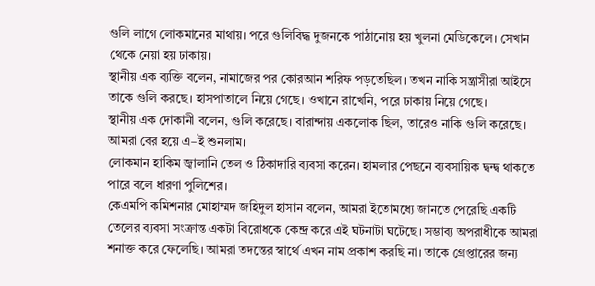গুলি লাগে লোকমানের মাথায়। পরে গুলিবিদ্ধ দুজনকে পাঠানোয় হয় খুলনা মেডিকেলে। সেখান থেকে নেয়া হয় ঢাকায়।
স্থানীয় এক ব্যক্তি বলেন, নামাজের পর কোরআন শরিফ পড়তেছিল। তখন নাকি সন্ত্রাসীরা আইসে তাকে গুলি করছে। হাসপাতালে নিয়ে গেছে। ওখানে রাখেনি, পরে ঢাকায় নিয়ে গেছে।
স্থানীয় এক দোকানী বলেন, গুলি করেছে। বারান্দায় একলোক ছিল, তারেও নাকি গুলি করেছে। আমরা বের হয়ে এ–ই শুনলাম।
লোকমান হাকিম জ্বালানি তেল ও ঠিকাদারি ব্যবসা করেন। হামলার পেছনে ব্যবসায়িক দ্বন্দ্ব থাকতে পারে বলে ধারণা পুলিশের।
কেএমপি কমিশনার মোহাম্মদ জহিদুল হাসান বলেন, আমরা ইতোমধ্যে জানতে পেরেছি একটি তেলের ব্যবসা সংক্রান্ত একটা বিরোধকে কেন্দ্র করে এই ঘটনাটা ঘটেছে। সম্ভাব্য অপরাধীকে আমরা শনাক্ত করে ফেলেছি। আমরা তদন্তের স্বার্থে এখন নাম প্রকাশ করছি না। তাকে গ্রেপ্তারের জন্য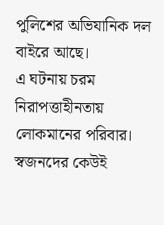পুলিশের অভিযানিক দল বাইরে আছে।
এ ঘটনায় চরম নিরাপত্তাহীনতায় লোকমানের পরিবার। স্বজনদের কেউই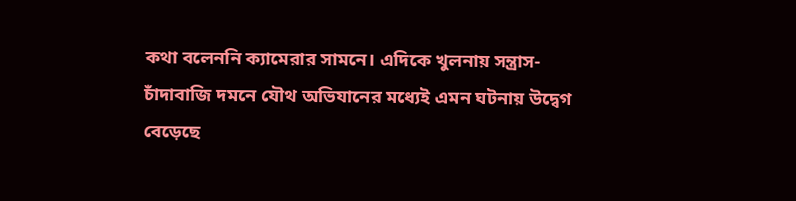কথা বলেননি ক্যামেরার সামনে। এদিকে খুলনায় সন্ত্রাস-চাঁদাবাজি দমনে যৌথ অভিযানের মধ্যেই এমন ঘটনায় উদ্বেগ বেড়েছে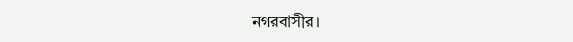নগরবাসীর।